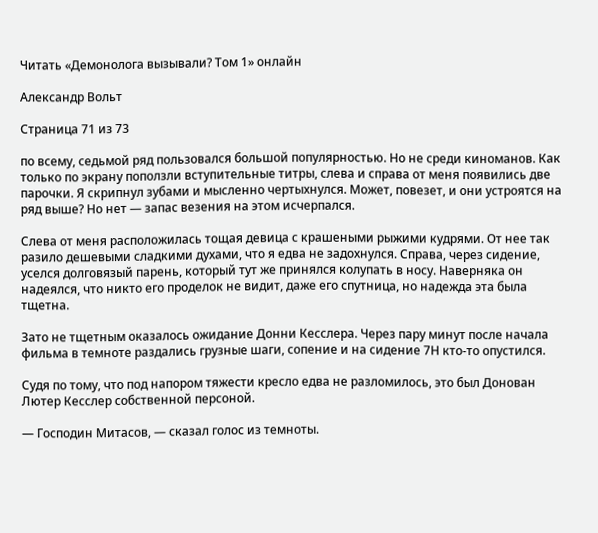Читать «Демонолога вызывали? Том 1» онлайн

Александр Вольт

Страница 71 из 73

по всему, седьмой ряд пользовался большой популярностью. Но не среди киноманов. Как только по экрану поползли вступительные титры, слева и справа от меня появились две парочки. Я скрипнул зубами и мысленно чертыхнулся. Может, повезет, и они устроятся на ряд выше? Но нет — запас везения на этом исчерпался.

Слева от меня расположилась тощая девица с крашеными рыжими кудрями. От нее так разило дешевыми сладкими духами, что я едва не задохнулся. Справа, через сидение, уселся долговязый парень, который тут же принялся колупать в носу. Наверняка он надеялся, что никто его проделок не видит, даже его спутница, но надежда эта была тщетна.

Зато не тщетным оказалось ожидание Донни Кесслера. Через пару минут после начала фильма в темноте раздались грузные шаги, сопение и на сидение 7Н кто-то опустился.

Судя по тому, что под напором тяжести кресло едва не разломилось, это был Донован Лютер Кесслер собственной персоной.

— Господин Митасов, — сказал голос из темноты.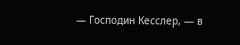— Господин Кесслер, — в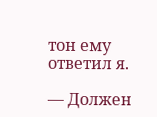тон ему ответил я.

— Должен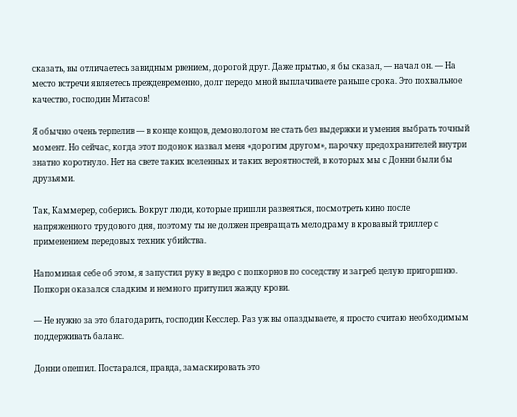сказать, вы отличаетесь завидным рвением, дорогой друг. Даже прытью, я бы сказал, — начал он. — На место встречи являетесь преждевременно, долг передо мной выплачиваете раньше срока. Это похвальное качество, господин Митасов!

Я обычно очень терпелив — в конце концов, демонологом не стать без выдержки и умения выбрать точный момент. Но сейчас, когда этот подонок назвал меня «дорогим другом», парочку предохранителей внутри знатно коротнуло. Нет на свете таких вселенных и таких вероятностей, в которых мы с Донни были бы друзьями.

Так, Каммерер, соберись. Вокруг люди, которые пришли развеяться, посмотреть кино после напряженного трудового дня, поэтому ты не должен превращать мелодраму в кровавый триллер с применением передовых техник убийства.

Напоминая себе об этом, я запустил руку в ведро с попкорнов по соседству и загреб целую пригоршню. Попкорн оказался сладким и немного притупил жажду крови.

— Не нужно за это благодарить, господин Кесслер. Раз уж вы опаздываете, я просто считаю необходимым поддерживать баланс.

Донни опешил. Постарался, правда, замаскировать это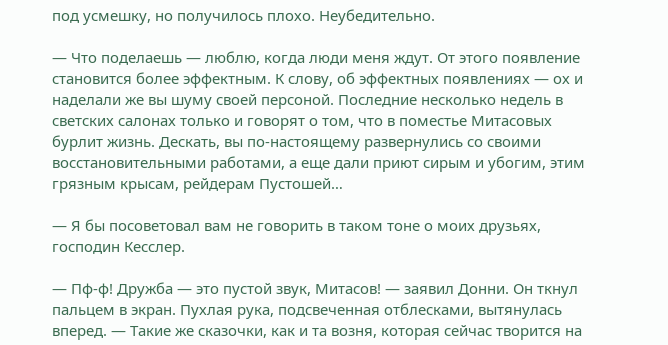под усмешку, но получилось плохо. Неубедительно.

— Что поделаешь — люблю, когда люди меня ждут. От этого появление становится более эффектным. К слову, об эффектных появлениях — ох и наделали же вы шуму своей персоной. Последние несколько недель в светских салонах только и говорят о том, что в поместье Митасовых бурлит жизнь. Дескать, вы по-настоящему развернулись со своими восстановительными работами, а еще дали приют сирым и убогим, этим грязным крысам, рейдерам Пустошей…

— Я бы посоветовал вам не говорить в таком тоне о моих друзьях, господин Кесслер.

— Пф-ф! Дружба — это пустой звук, Митасов! — заявил Донни. Он ткнул пальцем в экран. Пухлая рука, подсвеченная отблесками, вытянулась вперед. — Такие же сказочки, как и та возня, которая сейчас творится на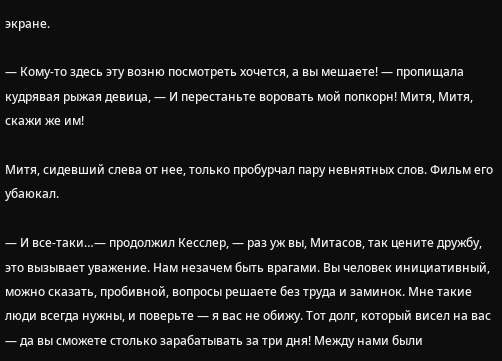экране.

— Кому-то здесь эту возню посмотреть хочется, а вы мешаете! — пропищала кудрявая рыжая девица, — И перестаньте воровать мой попкорн! Митя, Митя, скажи же им!

Митя, сидевший слева от нее, только пробурчал пару невнятных слов. Фильм его убаюкал.

— И все-таки…— продолжил Кесслер, — раз уж вы, Митасов, так цените дружбу, это вызывает уважение. Нам незачем быть врагами. Вы человек инициативный, можно сказать, пробивной, вопросы решаете без труда и заминок. Мне такие люди всегда нужны, и поверьте — я вас не обижу. Тот долг, который висел на вас — да вы сможете столько зарабатывать за три дня! Между нами были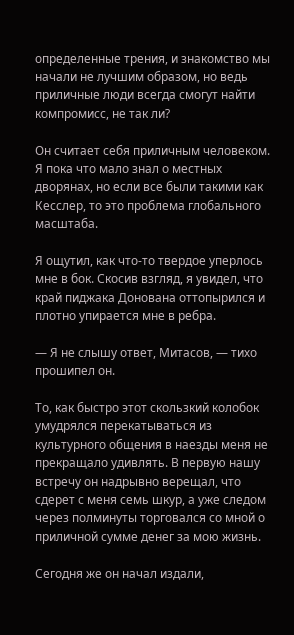определенные трения, и знакомство мы начали не лучшим образом, но ведь приличные люди всегда смогут найти компромисс, не так ли?

Он считает себя приличным человеком. Я пока что мало знал о местных дворянах, но если все были такими как Кесслер, то это проблема глобального масштаба.

Я ощутил, как что-то твердое уперлось мне в бок. Скосив взгляд, я увидел, что край пиджака Донована оттопырился и плотно упирается мне в ребра.

— Я не слышу ответ, Митасов, — тихо прошипел он.

То, как быстро этот скользкий колобок умудрялся перекатываться из культурного общения в наезды меня не прекращало удивлять. В первую нашу встречу он надрывно верещал, что сдерет с меня семь шкур, а уже следом через полминуты торговался со мной о приличной сумме денег за мою жизнь.

Сегодня же он начал издали,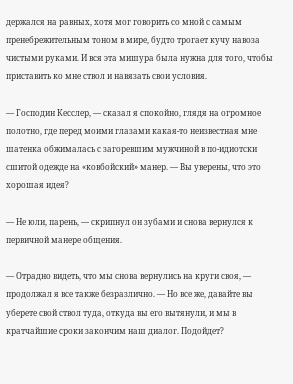держался на равных, хотя мог говорить со мной с самым пренебрежительным тоном в мире, будто трогает кучу навоза чистыми руками. И вся эта мишура была нужна для того, чтобы приставить ко мне ствол и навязать свои условия.

— Господин Кесслер, — сказал я спокойно, глядя на огромное полотно, где перед моими глазами какая-то неизвестная мне шатенка обжималась с загоревшим мужчиной в по-идиотски сшитой одежде на «ковбойский» манер. — Вы уверены, что это хорошая идея?

— Не юли, парень, — скрипнул он зубами и снова вернулся к первичной манере общения.

— Отрадно видеть, что мы снова вернулись на круги своя, — продолжал я все также безразлично. — Но все же, давайте вы уберете свой ствол туда, откуда вы его вытянули, и мы в кратчайшие сроки закончим наш диалог. Подойдет?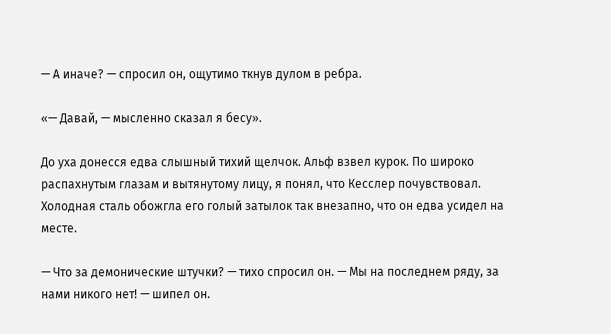— А иначе? — спросил он, ощутимо ткнув дулом в ребра.

«— Давай, — мысленно сказал я бесу».

До уха донесся едва слышный тихий щелчок. Альф взвел курок. По широко распахнутым глазам и вытянутому лицу, я понял, что Кесслер почувствовал. Холодная сталь обожгла его голый затылок так внезапно, что он едва усидел на месте.

— Что за демонические штучки? — тихо спросил он. — Мы на последнем ряду, за нами никого нет! — шипел он.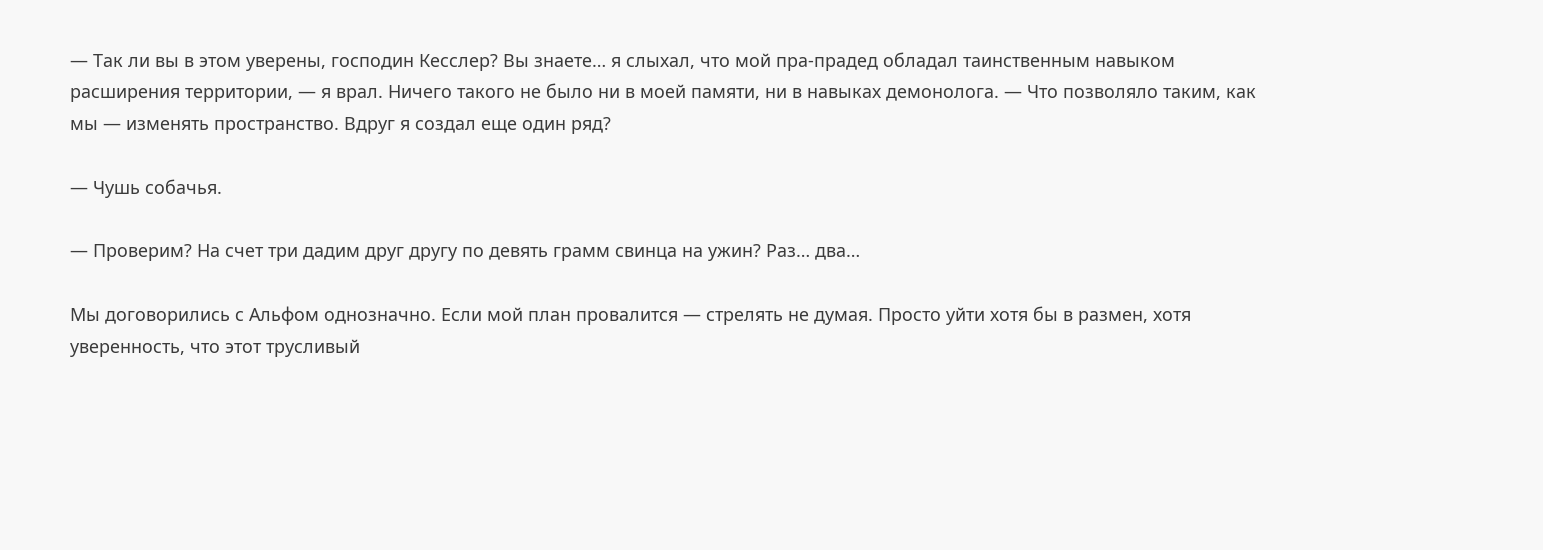— Так ли вы в этом уверены, господин Кесслер? Вы знаете… я слыхал, что мой пра-прадед обладал таинственным навыком расширения территории, — я врал. Ничего такого не было ни в моей памяти, ни в навыках демонолога. — Что позволяло таким, как мы — изменять пространство. Вдруг я создал еще один ряд?

— Чушь собачья.

— Проверим? На счет три дадим друг другу по девять грамм свинца на ужин? Раз… два…

Мы договорились с Альфом однозначно. Если мой план провалится — стрелять не думая. Просто уйти хотя бы в размен, хотя уверенность, что этот трусливый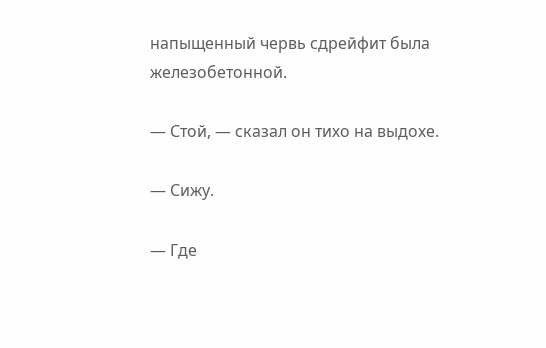напыщенный червь сдрейфит была железобетонной.

— Стой, — сказал он тихо на выдохе.

— Сижу.

— Где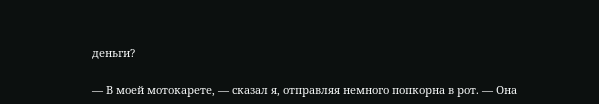деньги?

— В моей мотокарете, — сказал я, отправляя немного попкорна в рот. — Она